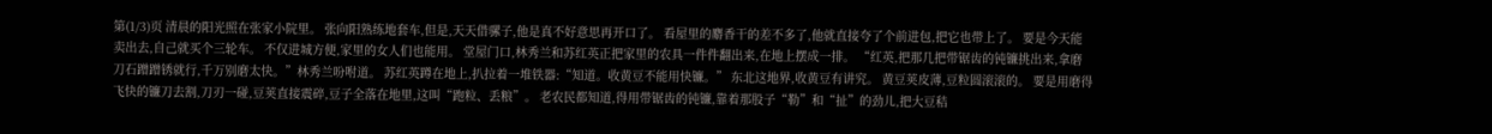第(1/3)页 清晨的阳光照在张家小院里。 张向阳熟练地套车,但是,天天借骡子,他是真不好意思再开口了。 看屋里的麝香干的差不多了,他就直接夸了个前进包,把它也带上了。 要是今天能卖出去,自己就买个三轮车。 不仅进城方便,家里的女人们也能用。 堂屋门口,林秀兰和苏红英正把家里的农具一件件翻出来,在地上摆成一排。 “红英,把那几把带锯齿的钝镰挑出来,拿磨刀石蹭蹭锈就行,千万别磨太快。”林秀兰吩咐道。 苏红英蹲在地上,扒拉着一堆铁器:“知道。收黄豆不能用快镰。” 东北这地界,收黄豆有讲究。 黄豆荚皮薄,豆粒圆滚滚的。 要是用磨得飞快的镰刀去割,刀刃一碰,豆荚直接震碎,豆子全落在地里,这叫“跑粒、丢粮”。 老农民都知道,得用带锯齿的钝镰,靠着那股子“勒”和“扯”的劲儿,把大豆秸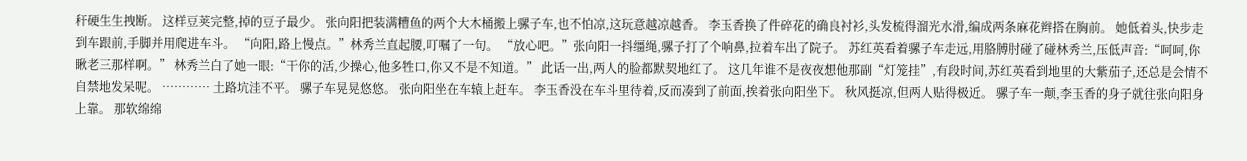秆硬生生拽断。 这样豆荚完整,掉的豆子最少。 张向阳把装满糟鱼的两个大木桶搬上骡子车,也不怕凉,这玩意越凉越香。 李玉香换了件碎花的确良衬衫,头发梳得溜光水滑,编成两条麻花辫搭在胸前。 她低着头,快步走到车跟前,手脚并用爬进车斗。 “向阳,路上慢点。”林秀兰直起腰,叮嘱了一句。 “放心吧。”张向阳一抖缰绳,骡子打了个响鼻,拉着车出了院子。 苏红英看着骡子车走远,用胳膊肘碰了碰林秀兰,压低声音:“呵呵,你瞅老三那样啊。” 林秀兰白了她一眼:“干你的活,少操心,他多牲口,你又不是不知道。” 此话一出,两人的脸都默契地红了。 这几年谁不是夜夜想他那副“灯笼挂”,有段时间,苏红英看到地里的大紫茄子,还总是会情不自禁地发呆呢。 ………… 土路坑洼不平。 骡子车晃晃悠悠。 张向阳坐在车辕上赶车。 李玉香没在车斗里待着,反而凑到了前面,挨着张向阳坐下。 秋风挺凉,但两人贴得极近。 骡子车一颠,李玉香的身子就往张向阳身上靠。 那软绵绵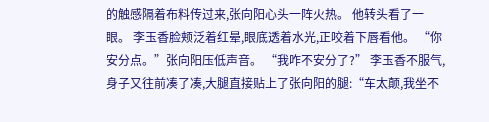的触感隔着布料传过来,张向阳心头一阵火热。 他转头看了一眼。 李玉香脸颊泛着红晕,眼底透着水光,正咬着下唇看他。 “你安分点。”张向阳压低声音。 “我咋不安分了?” 李玉香不服气,身子又往前凑了凑,大腿直接贴上了张向阳的腿:“车太颠,我坐不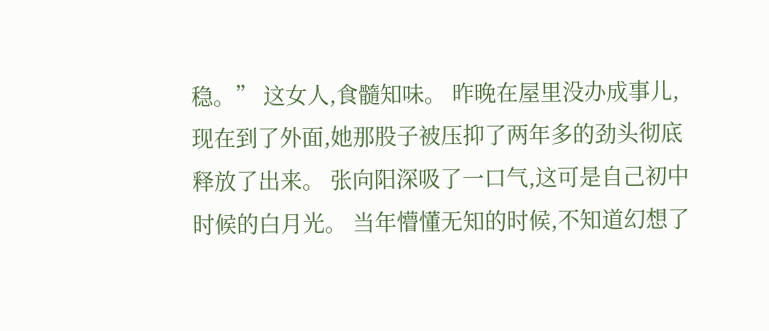稳。” 这女人,食髓知味。 昨晚在屋里没办成事儿,现在到了外面,她那股子被压抑了两年多的劲头彻底释放了出来。 张向阳深吸了一口气,这可是自己初中时候的白月光。 当年懵懂无知的时候,不知道幻想了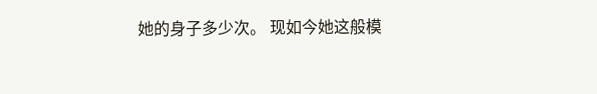她的身子多少次。 现如今她这般模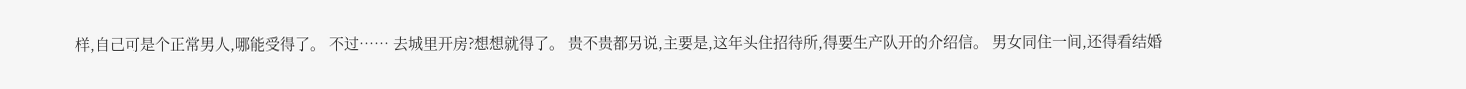样,自己可是个正常男人,哪能受得了。 不过…… 去城里开房?想想就得了。 贵不贵都另说,主要是,这年头住招待所,得要生产队开的介绍信。 男女同住一间,还得看结婚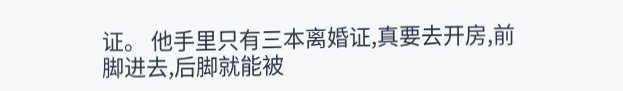证。 他手里只有三本离婚证,真要去开房,前脚进去,后脚就能被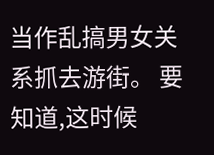当作乱搞男女关系抓去游街。 要知道,这时候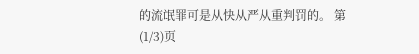的流氓罪可是从快从严从重判罚的。 第(1/3)页